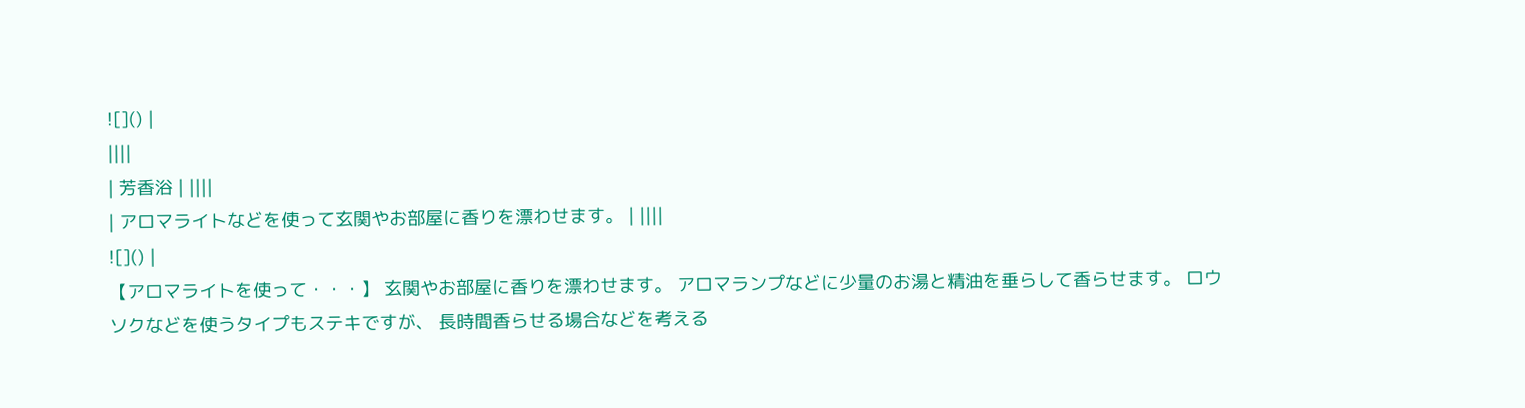![]() |
||||
| 芳香浴 | ||||
| アロマライトなどを使って玄関やお部屋に香りを漂わせます。 | ||||
![]() |
【アロマライトを使って・・・】 玄関やお部屋に香りを漂わせます。 アロマランプなどに少量のお湯と精油を垂らして香らせます。 ロウソクなどを使うタイプもステキですが、 長時間香らせる場合などを考える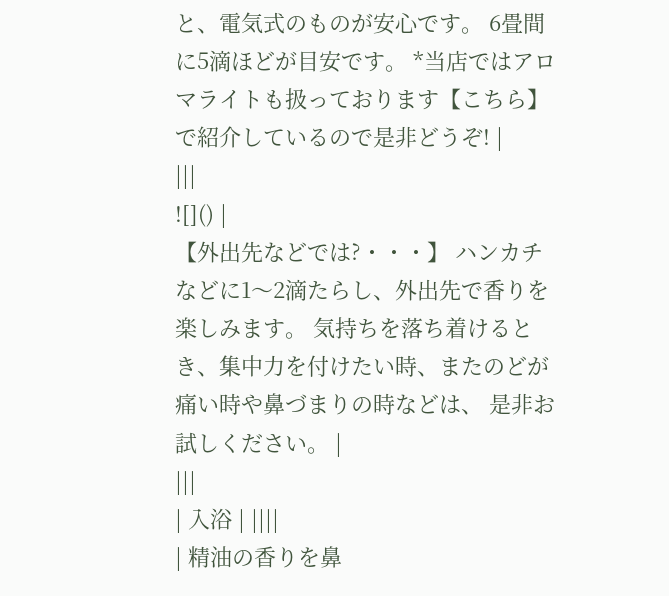と、電気式のものが安心です。 6畳間に5滴ほどが目安です。 *当店ではアロマライトも扱っております【こちら】で紹介しているので是非どうぞ! |
|||
![]() |
【外出先などでは?・・・】 ハンカチなどに1〜2滴たらし、外出先で香りを楽しみます。 気持ちを落ち着けるとき、集中力を付けたい時、またのどが痛い時や鼻づまりの時などは、 是非お試しください。 |
|||
| 入浴 | ||||
| 精油の香りを鼻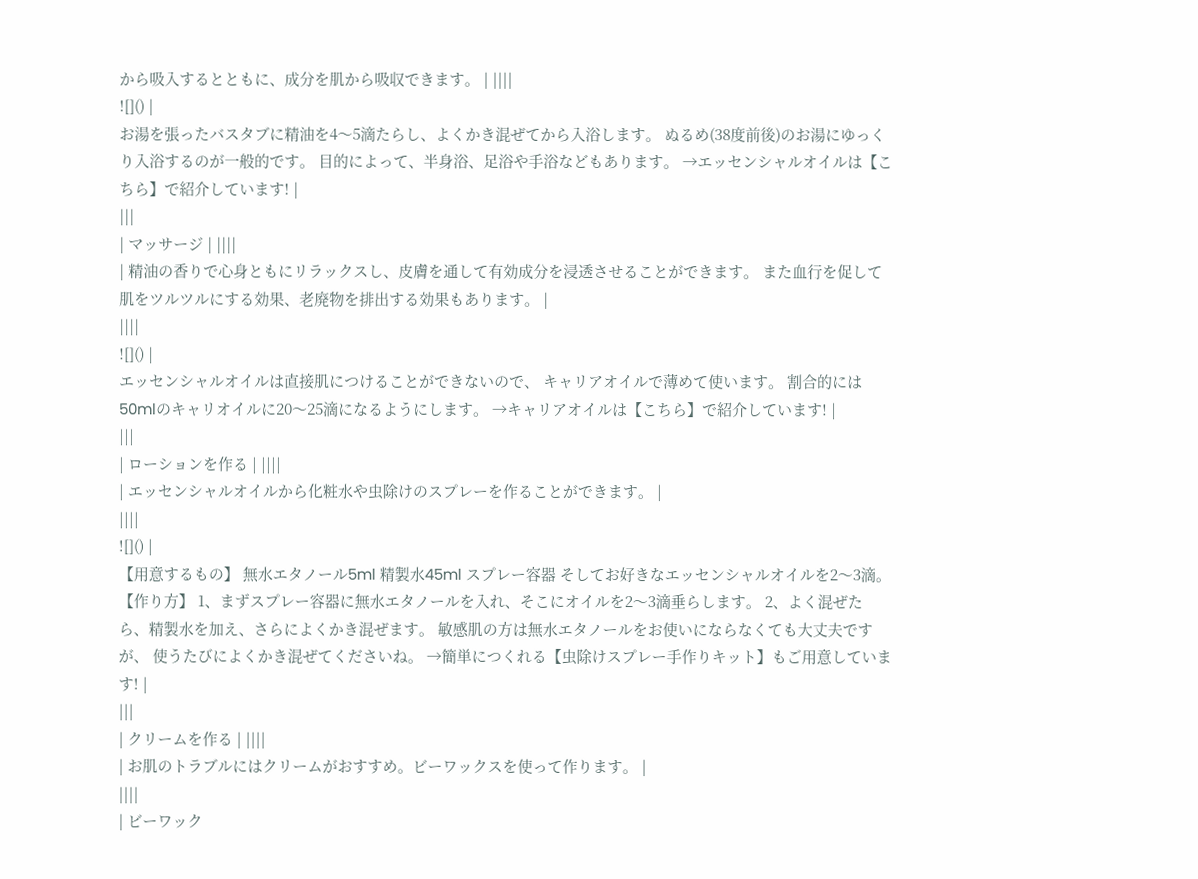から吸入するとともに、成分を肌から吸収できます。 | ||||
![]() |
お湯を張ったバスタブに精油を4〜5滴たらし、よくかき混ぜてから入浴します。 ぬるめ(38度前後)のお湯にゆっくり入浴するのが一般的です。 目的によって、半身浴、足浴や手浴などもあります。 →エッセンシャルオイルは【こちら】で紹介しています! |
|||
| マッサージ | ||||
| 精油の香りで心身ともにリラックスし、皮膚を通して有効成分を浸透させることができます。 また血行を促して肌をツルツルにする効果、老廃物を排出する効果もあります。 |
||||
![]() |
エッセンシャルオイルは直接肌につけることができないので、 キャリアオイルで薄めて使います。 割合的には50mlのキャリオイルに20〜25滴になるようにします。 →キャリアオイルは【こちら】で紹介しています! |
|||
| ローションを作る | ||||
| エッセンシャルオイルから化粧水や虫除けのスプレーを作ることができます。 |
||||
![]() |
【用意するもの】 無水エタノール5ml 精製水45ml スプレー容器 そしてお好きなエッセンシャルオイルを2〜3滴。 【作り方】 1、まずスプレー容器に無水エタノールを入れ、そこにオイルを2〜3滴垂らします。 2、よく混ぜたら、精製水を加え、さらによくかき混ぜます。 敏感肌の方は無水エタノールをお使いにならなくても大丈夫ですが、 使うたびによくかき混ぜてくださいね。 →簡単につくれる【虫除けスプレー手作りキット】もご用意しています! |
|||
| クリームを作る | ||||
| お肌のトラブルにはクリームがおすすめ。ビーワックスを使って作ります。 |
||||
| ビーワック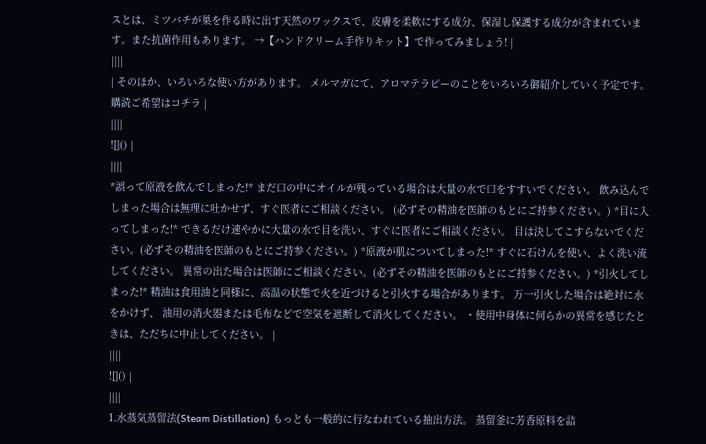スとは、ミツバチが巣を作る時に出す天然のワックスで、皮膚を柔軟にする成分、保湿し保護する成分が含まれています。また抗菌作用もあります。 →【ハンドクリーム手作りキット】で作ってみましょう! |
||||
| そのほか、いろいろな使い方があります。 メルマガにて、アロマテラピーのことをいろいろ御紹介していく予定です。 購読ご希望はコチラ |
||||
![]() |
||||
*誤って原液を飲んでしまった!* まだ口の中にオイルが残っている場合は大量の水で口をすすいでください。 飲み込んでしまった場合は無理に吐かせず、すぐ医者にご相談ください。 (必ずその精油を医師のもとにご持参ください。) *目に入ってしまった!* できるだけ速やかに大量の水で目を洗い、すぐに医者にご相談ください。 目は決してこすらないでください。(必ずその精油を医師のもとにご持参ください。) *原液が肌についてしまった!* すぐに石けんを使い、よく洗い流してください。 異常の出た場合は医師にご相談ください。(必ずその精油を医師のもとにご持参ください。) *引火してしまった!* 精油は食用油と同様に、高温の状態で火を近づけると引火する場合があります。 万一引火した場合は絶対に水をかけず、 油用の消火器または毛布などで空気を遮断して消火してください。 ・使用中身体に何らかの異常を感じたときは、ただちに中止してください。 |
||||
![]() |
||||
1.水蒸気蒸留法(Steam Distillation) もっとも一般的に行なわれている抽出方法。 蒸留釜に芳香原料を詰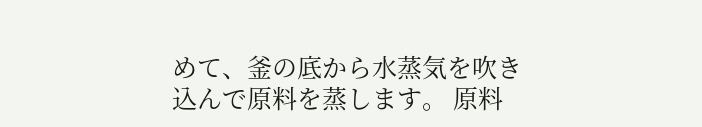めて、釜の底から水蒸気を吹き込んで原料を蒸します。 原料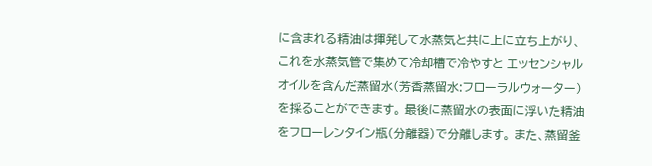に含まれる精油は揮発して水蒸気と共に上に立ち上がり、 これを水蒸気管で集めて冷却槽で冷やすと エッセンシャルオイルを含んだ蒸留水(芳香蒸留水:フローラルウォーター)を採ることができます。 最後に蒸留水の表面に浮いた精油をフローレンタイン瓶(分離器)で分離します。 また、蒸留釜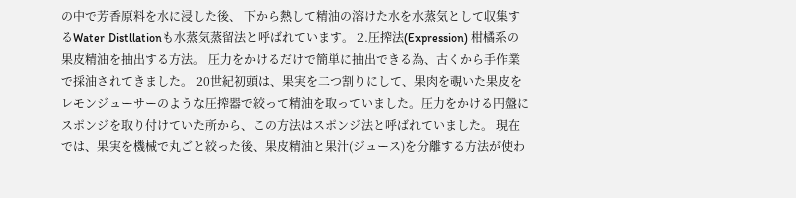の中で芳香原料を水に浸した後、 下から熱して精油の溶けた水を水蒸気として収集するWater Distllationも水蒸気蒸留法と呼ばれています。 2.圧搾法(Expression) 柑橘系の果皮精油を抽出する方法。 圧力をかけるだけで簡単に抽出できる為、古くから手作業で採油されてきました。 20世紀初頭は、果実を二つ割りにして、果肉を覗いた果皮をレモンジューサーのような圧搾器で絞って精油を取っていました。圧力をかける円盤にスポンジを取り付けていた所から、この方法はスポンジ法と呼ばれていました。 現在では、果実を機械で丸ごと絞った後、果皮精油と果汁(ジュース)を分離する方法が使わ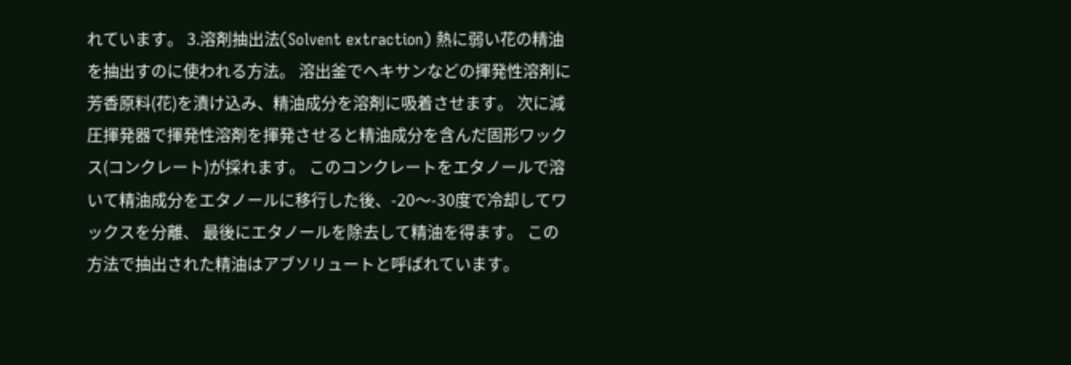れています。 3.溶剤抽出法(Solvent extraction) 熱に弱い花の精油を抽出すのに使われる方法。 溶出釜でヘキサンなどの揮発性溶剤に芳香原料(花)を漬け込み、精油成分を溶剤に吸着させます。 次に減圧揮発器で揮発性溶剤を揮発させると精油成分を含んだ固形ワックス(コンクレート)が採れます。 このコンクレートをエタノールで溶いて精油成分をエタノールに移行した後、-20〜-30度で冷却してワックスを分離、 最後にエタノールを除去して精油を得ます。 この方法で抽出された精油はアブソリュートと呼ばれています。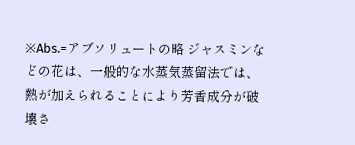※Abs.=アブソリュートの略 ジャスミンなどの花は、一般的な水蒸気蒸留法では、熱が加えられることにより芳香成分が破壊さ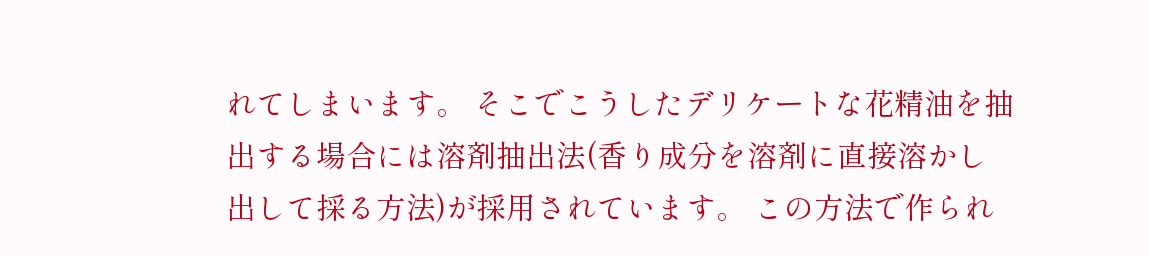れてしまいます。 そこでこうしたデリケートな花精油を抽出する場合には溶剤抽出法(香り成分を溶剤に直接溶かし出して採る方法)が採用されています。 この方法で作られ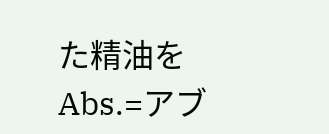た精油をAbs.=アブ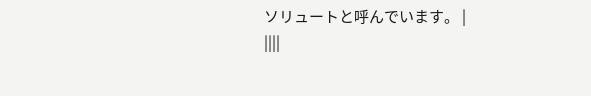ソリュートと呼んでいます。 |
||||